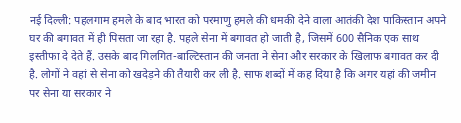नई दिल्ली: पहलगाम हमले के बाद भारत को परमाणु हमले की धमकी देने वाला आतंकी देश पाकिस्तान अपने घर की बगावत में ही पिसता जा रहा है. पहले सेना में बगावत हो जाती है, जिसमें 600 सैनिक एक साथ इस्तीफा दे देते हैं. उसके बाद गिलगित-बाल्टिस्तान की जनता ने सेना और सरकार के खिलाफ बगावत कर दी है. लोगों ने वहां से सेना को खदेड़ने की तैयारी कर ली है. साफ शब्दों में कह दिया है कि अगर यहां की जमीन पर सेना या सरकार ने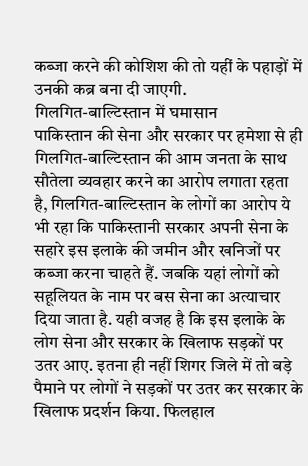कब्जा करने की कोशिश की तो यहीं के पहाड़ों में उनकी कब्र बना दी जाएगी.
गिलगित-बाल्टिस्तान में घमासान
पाकिस्तान की सेना और सरकार पर हमेशा से ही गिलगित-बाल्टिस्तान की आम जनता के साथ सौतेला व्यवहार करने का आरोप लगाता रहता है, गिलगित-बाल्टिस्तान के लोगों का आरोप ये भी रहा कि पाकिस्तानी सरकार अपनी सेना के सहारे इस इलाके की जमीन और खनिजों पर कब्जा करना चाहते हैं. जबकि यहां लोगों को सहूलियत के नाम पर बस सेना का अत्याचार दिया जाता है. यही वजह है कि इस इलाके के लोग सेना और सरकार के खिलाफ सड़कों पर उतर आए. इतना ही नहीं शिगर जिले में तो बड़े पैमाने पर लोगों ने सड़कों पर उतर कर सरकार के खिलाफ प्रदर्शन किया. फिलहाल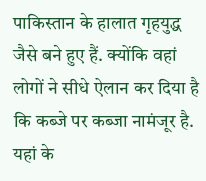पाकिस्तान के हालात गृहयुद्ध जैसे बने हुए हैं. क्योंकि वहां लोगों ने सीधे ऐलान कर दिया है कि कब्जे पर कब्जा नामंजूर है. यहां के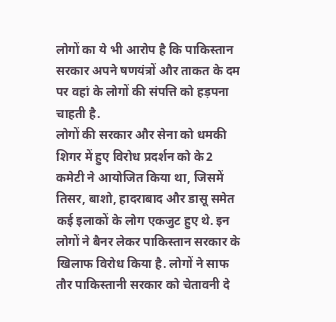लोगों का ये भी आरोप है कि पाकिस्तान सरकार अपने षणयंत्रों और ताकत के दम पर वहां के लोगों की संपत्ति को हड़पना चाहती है.
लोगों की सरकार और सेना को धमकी
शिगर में हुए विरोध प्रदर्शन को के2 कमेटी ने आयोजित किया था, जिसमें तिसर, बाशो, हादराबाद और डासू समेत कई इलाकों के लोग एकजुट हुए थे. इन लोगों ने बैनर लेकर पाकिस्तान सरकार के खिलाफ विरोध किया है. लोगों ने साफ तौर पाकिस्तानी सरकार को चेतावनी दे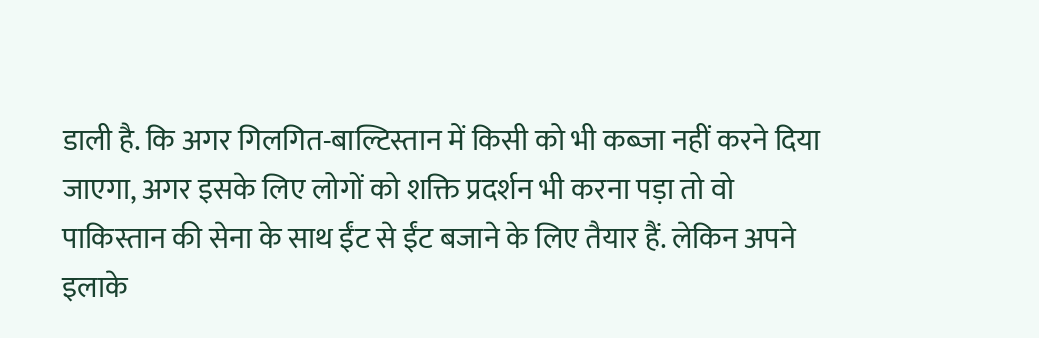डाली है. कि अगर गिलगित-बाल्टिस्तान में किसी को भी कब्जा नहीं करने दिया जाएगा, अगर इसके लिए लोगों को शक्ति प्रदर्शन भी करना पड़ा तो वो पाकिस्तान की सेना के साथ ईंट से ईंट बजाने के लिए तैयार हैं. लेकिन अपने इलाके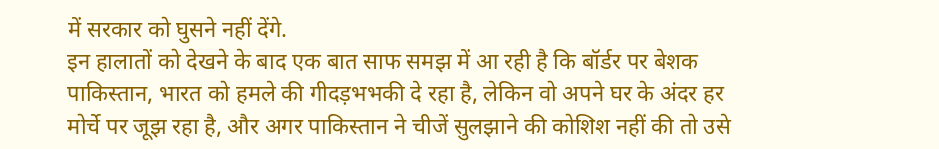में सरकार को घुसने नहीं देंगे.
इन हालातों को देखने के बाद एक बात साफ समझ में आ रही है कि बॉर्डर पर बेशक पाकिस्तान, भारत को हमले की गीदड़भभकी दे रहा है, लेकिन वो अपने घर के अंदर हर मोर्चे पर जूझ रहा है, और अगर पाकिस्तान ने चीजें सुलझाने की कोशिश नहीं की तो उसे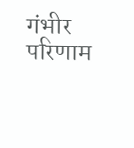गंभीर परिणाम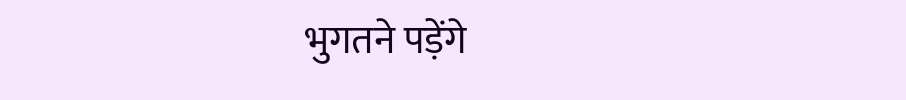भुगतने पड़ेंगे